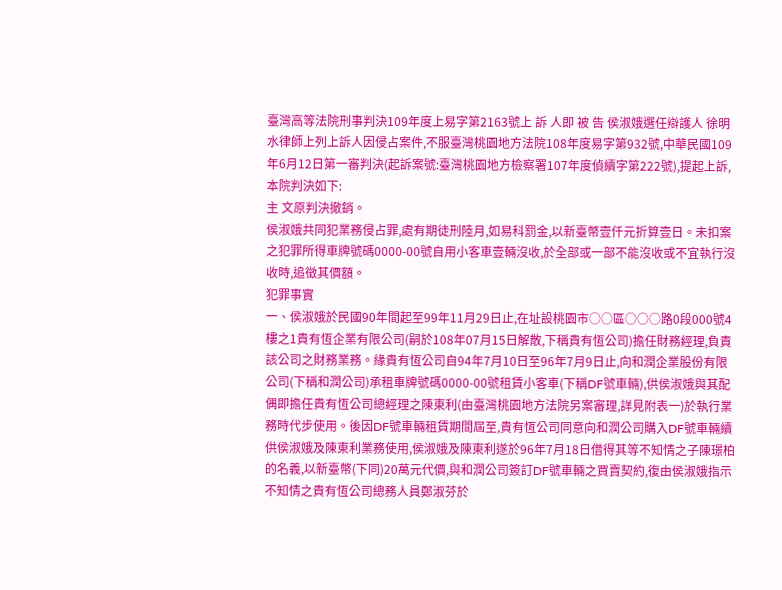臺灣高等法院刑事判決109年度上易字第2163號上 訴 人即 被 告 侯淑娥選任辯護人 徐明水律師上列上訴人因侵占案件,不服臺灣桃園地方法院108年度易字第932號,中華民國109年6月12日第一審判決(起訴案號:臺灣桃園地方檢察署107年度偵續字第222號),提起上訴,本院判決如下:
主 文原判決撤銷。
侯淑娥共同犯業務侵占罪,處有期徒刑陸月,如易科罰金,以新臺幣壹仟元折算壹日。未扣案之犯罪所得車牌號碼0000-00號自用小客車壹輛沒收,於全部或一部不能沒收或不宜執行沒收時,追徵其價額。
犯罪事實
一、侯淑娥於民國90年間起至99年11月29日止,在址設桃園市○○區○○○路0段000號4樓之1貴有恆企業有限公司(嗣於108年07月15日解散,下稱貴有恆公司)擔任財務經理,負責該公司之財務業務。緣貴有恆公司自94年7月10日至96年7月9日止,向和潤企業股份有限公司(下稱和潤公司)承租車牌號碼0000-00號租賃小客車(下稱DF號車輛),供侯淑娥與其配偶即擔任貴有恆公司總經理之陳東利(由臺灣桃園地方法院另案審理,詳見附表一)於執行業務時代步使用。後因DF號車輛租賃期間屆至,貴有恆公司同意向和潤公司購入DF號車輛續供侯淑娥及陳東利業務使用,侯淑娥及陳東利遂於96年7月18日借得其等不知情之子陳璟柏的名義,以新臺幣(下同)20萬元代價,與和潤公司簽訂DF號車輛之買賣契約,復由侯淑娥指示不知情之貴有恆公司總務人員鄭淑芬於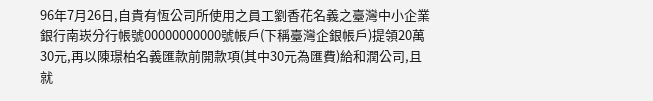96年7月26日,自貴有恆公司所使用之員工劉香花名義之臺灣中小企業銀行南崁分行帳號00000000000號帳戶(下稱臺灣企銀帳戶)提領20萬30元,再以陳璟柏名義匯款前開款項(其中30元為匯費)給和潤公司,且就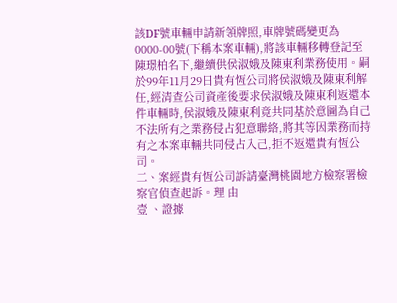該DF號車輛申請新領牌照,車牌號碼變更為0000-00號(下稱本案車輛),將該車輛移轉登記至陳璟柏名下,繼續供侯淑娥及陳東利業務使用。嗣於99年11月29日貴有恆公司將侯淑娥及陳東利解任,經清查公司資產後要求侯淑娥及陳東利返還本件車輛時,侯淑娥及陳東利竟共同基於意圖為自己不法所有之業務侵占犯意聯絡,將其等因業務而持有之本案車輛共同侵占入己,拒不返還貴有恆公司。
二、案經貴有恆公司訴請臺灣桃園地方檢察署檢察官偵查起訴。理 由
壹 、證據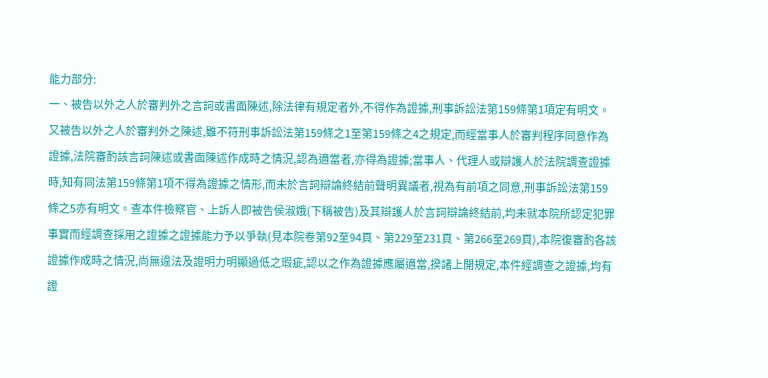能力部分:
一、被告以外之人於審判外之言詞或書面陳述,除法律有規定者外,不得作為證據,刑事訴訟法第159條第1項定有明文。又被告以外之人於審判外之陳述,雖不符刑事訴訟法第159條之1至第159條之4之規定,而經當事人於審判程序同意作為證據,法院審酌該言詞陳述或書面陳述作成時之情況,認為適當者,亦得為證據;當事人、代理人或辯護人於法院調查證據時,知有同法第159條第1項不得為證據之情形,而未於言詞辯論終結前聲明異議者,視為有前項之同意,刑事訴訟法第159條之5亦有明文。查本件檢察官、上訴人即被告侯淑娥(下稱被告)及其辯護人於言詞辯論終結前,均未就本院所認定犯罪事實而經調查採用之證據之證據能力予以爭執(見本院卷第92至94頁、第229至231頁、第266至269頁),本院復審酌各該證據作成時之情況,尚無違法及證明力明顯過低之瑕疵,認以之作為證據應屬適當,揆諸上開規定,本件經調查之證據,均有證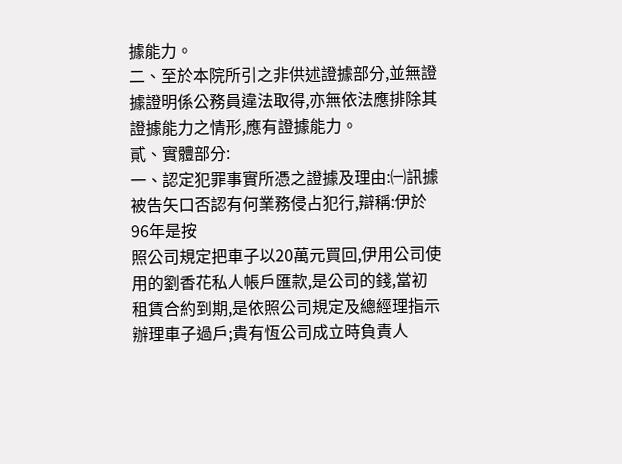據能力。
二、至於本院所引之非供述證據部分,並無證據證明係公務員違法取得,亦無依法應排除其證據能力之情形,應有證據能力。
貳、實體部分:
一、認定犯罪事實所憑之證據及理由:㈠訊據被告矢口否認有何業務侵占犯行,辯稱:伊於96年是按
照公司規定把車子以20萬元買回,伊用公司使用的劉香花私人帳戶匯款,是公司的錢,當初租賃合約到期,是依照公司規定及總經理指示辦理車子過戶;貴有恆公司成立時負責人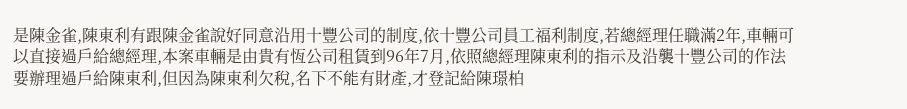是陳金雀,陳東利有跟陳金雀說好同意沿用十豐公司的制度,依十豐公司員工福利制度,若總經理任職滿2年,車輛可以直接過戶給總經理,本案車輛是由貴有恆公司租賃到96年7月,依照總經理陳東利的指示及沿襲十豐公司的作法要辦理過戶給陳東利,但因為陳東利欠稅,名下不能有財產,才登記給陳璟柏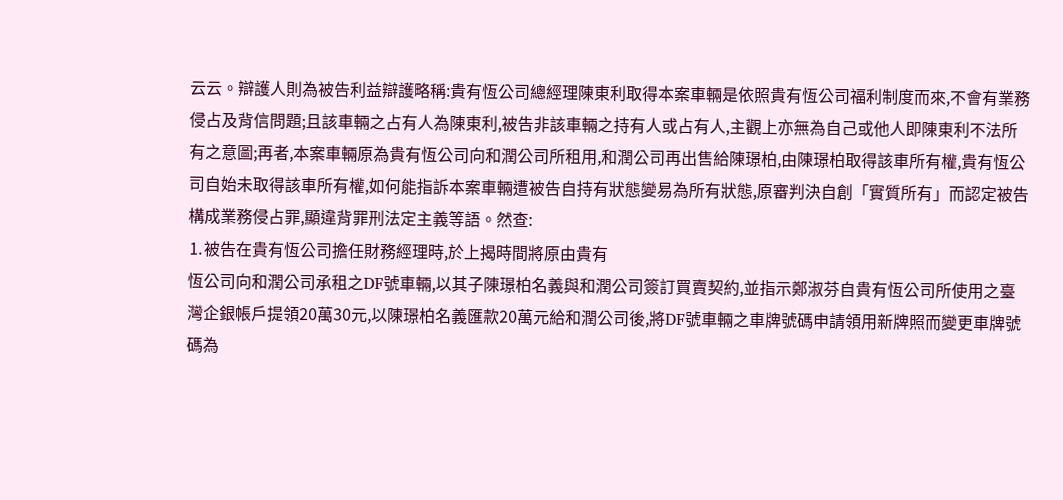云云。辯護人則為被告利益辯護略稱:貴有恆公司總經理陳東利取得本案車輛是依照貴有恆公司福利制度而來,不會有業務侵占及背信問題;且該車輛之占有人為陳東利,被告非該車輛之持有人或占有人,主觀上亦無為自己或他人即陳東利不法所有之意圖;再者,本案車輛原為貴有恆公司向和潤公司所租用,和潤公司再出售給陳璟柏,由陳璟柏取得該車所有權,貴有恆公司自始未取得該車所有權,如何能指訴本案車輛遭被告自持有狀態變易為所有狀態,原審判決自創「實質所有」而認定被告構成業務侵占罪,顯違背罪刑法定主義等語。然查:
⒈被告在貴有恆公司擔任財務經理時,於上揭時間將原由貴有
恆公司向和潤公司承租之DF號車輛,以其子陳璟柏名義與和潤公司簽訂買賣契約,並指示鄭淑芬自貴有恆公司所使用之臺灣企銀帳戶提領20萬30元,以陳璟柏名義匯款20萬元給和潤公司後,將DF號車輛之車牌號碼申請領用新牌照而變更車牌號碼為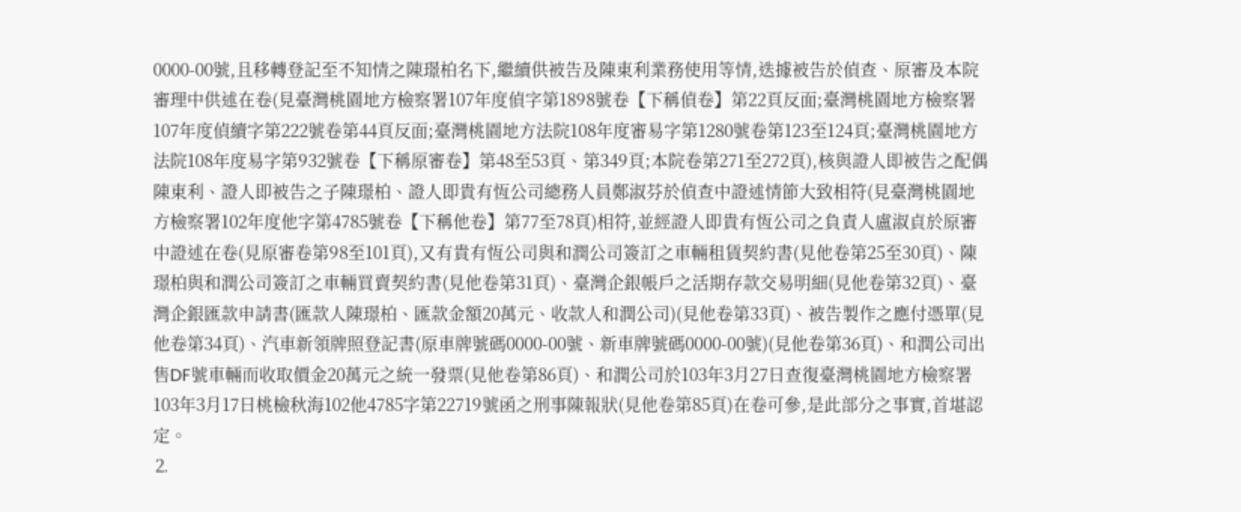0000-00號,且移轉登記至不知情之陳璟柏名下,繼續供被告及陳東利業務使用等情,迭據被告於偵查、原審及本院審理中供述在卷(見臺灣桃園地方檢察署107年度偵字第1898號卷【下稱偵卷】第22頁反面;臺灣桃園地方檢察署107年度偵續字第222號卷第44頁反面;臺灣桃園地方法院108年度審易字第1280號卷第123至124頁;臺灣桃園地方法院108年度易字第932號卷【下稱原審卷】第48至53頁、第349頁;本院卷第271至272頁),核與證人即被告之配偶陳東利、證人即被告之子陳璟柏、證人即貴有恆公司總務人員鄭淑芬於偵查中證述情節大致相符(見臺灣桃園地方檢察署102年度他字第4785號卷【下稱他卷】第77至78頁)相符,並經證人即貴有恆公司之負責人盧淑貞於原審中證述在卷(見原審卷第98至101頁),又有貴有恆公司與和潤公司簽訂之車輛租賃契約書(見他卷第25至30頁)、陳璟柏與和潤公司簽訂之車輛買賣契約書(見他卷第31頁)、臺灣企銀帳戶之活期存款交易明細(見他卷第32頁)、臺灣企銀匯款申請書(匯款人陳璟柏、匯款金額20萬元、收款人和潤公司)(見他卷第33頁)、被告製作之應付憑單(見他卷第34頁)、汽車新領牌照登記書(原車牌號碼0000-00號、新車牌號碼0000-00號)(見他卷第36頁)、和潤公司出售DF號車輛而收取價金20萬元之統一發票(見他卷第86頁)、和潤公司於103年3月27日查復臺灣桃園地方檢察署103年3月17日桃檢秋海102他4785字第22719號函之刑事陳報狀(見他卷第85頁)在卷可參,是此部分之事實,首堪認定。
⒉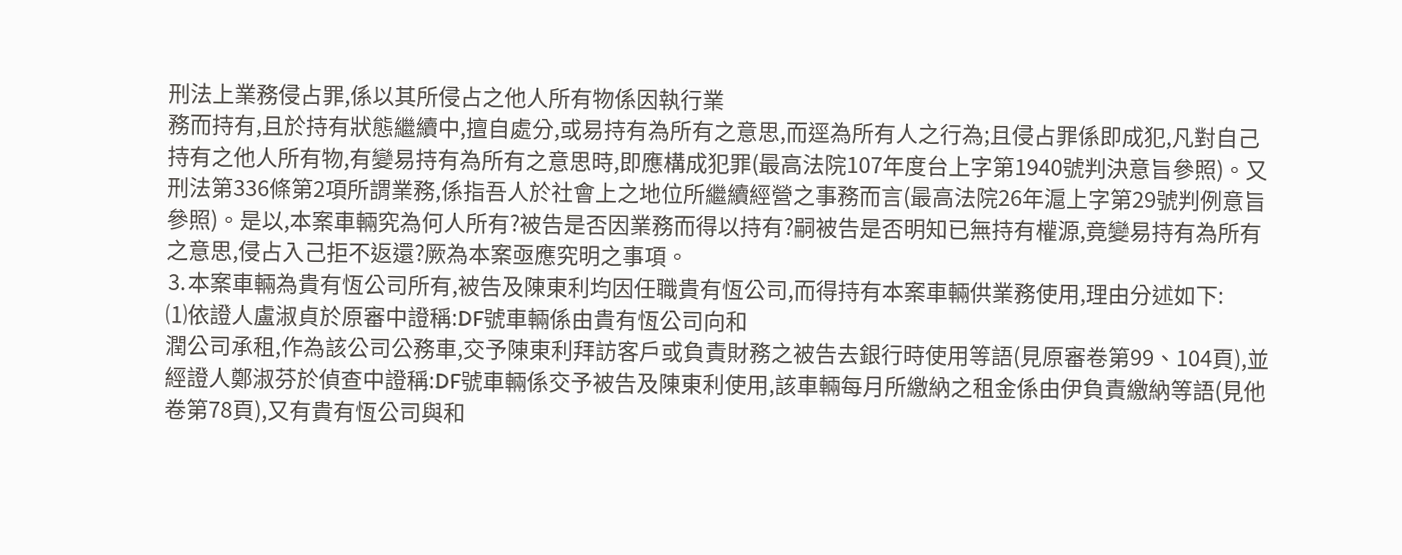刑法上業務侵占罪,係以其所侵占之他人所有物係因執行業
務而持有,且於持有狀態繼續中,擅自處分,或易持有為所有之意思,而逕為所有人之行為;且侵占罪係即成犯,凡對自己持有之他人所有物,有變易持有為所有之意思時,即應構成犯罪(最高法院107年度台上字第1940號判決意旨參照)。又刑法第336條第2項所謂業務,係指吾人於社會上之地位所繼續經營之事務而言(最高法院26年滬上字第29號判例意旨參照)。是以,本案車輛究為何人所有?被告是否因業務而得以持有?嗣被告是否明知已無持有權源,竟變易持有為所有之意思,侵占入己拒不返還?厥為本案亟應究明之事項。
⒊本案車輛為貴有恆公司所有,被告及陳東利均因任職貴有恆公司,而得持有本案車輛供業務使用,理由分述如下:
⑴依證人盧淑貞於原審中證稱:DF號車輛係由貴有恆公司向和
潤公司承租,作為該公司公務車,交予陳東利拜訪客戶或負責財務之被告去銀行時使用等語(見原審卷第99、104頁),並經證人鄭淑芬於偵查中證稱:DF號車輛係交予被告及陳東利使用,該車輛每月所繳納之租金係由伊負責繳納等語(見他卷第78頁),又有貴有恆公司與和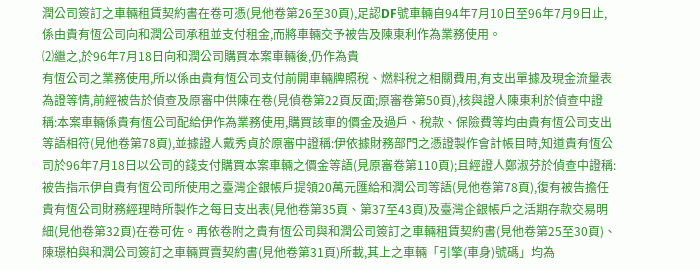潤公司簽訂之車輛租賃契約書在卷可憑(見他卷第26至30頁),足認DF號車輛自94年7月10日至96年7月9日止,係由貴有恆公司向和潤公司承租並支付租金,而將車輛交予被告及陳東利作為業務使用。
⑵繼之,於96年7月18日向和潤公司購買本案車輛後,仍作為貴
有恆公司之業務使用,所以係由貴有恆公司支付前開車輛牌照稅、燃料稅之相關費用,有支出單據及現金流量表為證等情,前經被告於偵查及原審中供陳在卷(見偵卷第22頁反面;原審卷第50頁),核與證人陳東利於偵查中證稱:本案車輛係貴有恆公司配給伊作為業務使用,購買該車的價金及過戶、稅款、保險費等均由貴有恆公司支出等語相符(見他卷第78頁),並據證人戴秀貞於原審中證稱:伊依據財務部門之憑證製作會計帳目時,知道貴有恆公司於96年7月18日以公司的錢支付購買本案車輛之價金等語(見原審卷第110頁);且經證人鄭淑芬於偵查中證稱:被告指示伊自貴有恆公司所使用之臺灣企銀帳戶提領20萬元匯給和潤公司等語(見他卷第78頁),復有被告擔任貴有恆公司財務經理時所製作之每日支出表(見他卷第35頁、第37至43頁)及臺灣企銀帳戶之活期存款交易明細(見他卷第32頁)在卷可佐。再依卷附之貴有恆公司與和潤公司簽訂之車輛租賃契約書(見他卷第25至30頁)、陳璟柏與和潤公司簽訂之車輛買賣契約書(見他卷第31頁)所載,其上之車輛「引擎(車身)號碼」均為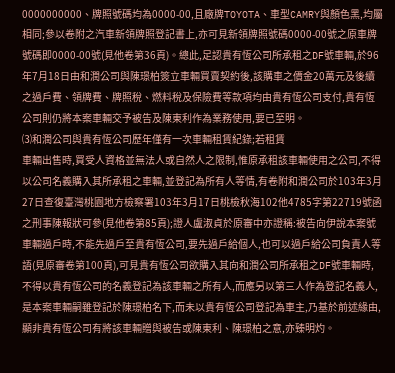0000000000、牌照號碼均為0000-00,且廠牌TOYOTA、車型CAMRY與顏色黑,均屬相同;參以卷附之汽車新領牌照登記書上,亦可見新領牌照號碼0000-00號之原車牌號碼即0000-00號(見他卷第36頁)。總此,足認貴有恆公司所承租之DF號車輛,於96年7月18日由和潤公司與陳璟柏簽立車輛買賣契約後,該購車之價金20萬元及後續之過戶費、領牌費、牌照稅、燃料稅及保險費等款項均由貴有恆公司支付,貴有恆公司則仍將本案車輛交予被告及陳東利作為業務使用,要已至明。
⑶和潤公司與貴有恆公司歷年僅有一次車輛租賃紀錄;若租賃
車輛出售時,買受人資格並無法人或自然人之限制,惟原承租該車輛使用之公司,不得以公司名義購入其所承租之車輛,並登記為所有人等情,有卷附和潤公司於103年3月27日查復臺灣桃園地方檢察署103年3月17日桃檢秋海102他4785字第22719號函之刑事陳報狀可參(見他卷第85頁);證人盧淑貞於原審中亦證稱:被告向伊說本案號車輛過戶時,不能先過戶至貴有恆公司,要先過戶給個人,也可以過戶給公司負責人等語(見原審卷第100頁),可見貴有恆公司欲購入其向和潤公司所承租之DF號車輛時,不得以貴有恆公司的名義登記為該車輛之所有人,而應另以第三人作為登記名義人,是本案車輛嗣雖登記於陳璟柏名下,而未以貴有恆公司登記為車主,乃基於前述緣由,顯非貴有恆公司有將該車輛贈與被告或陳東利、陳璟柏之意,亦臻明灼。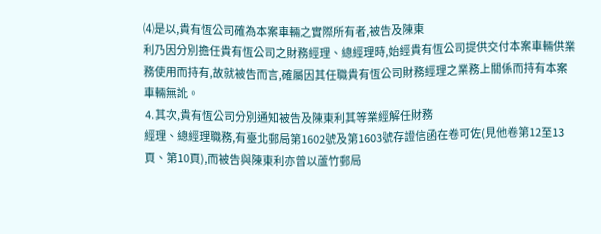⑷是以,貴有恆公司確為本案車輛之實際所有者,被告及陳東
利乃因分別擔任貴有恆公司之財務經理、總經理時,始經貴有恆公司提供交付本案車輛供業務使用而持有,故就被告而言,確屬因其任職貴有恆公司財務經理之業務上關係而持有本案車輛無訛。
⒋其次,貴有恆公司分別通知被告及陳東利其等業經解任財務
經理、總經理職務,有臺北郵局第1602號及第1603號存證信函在卷可佐(見他卷第12至13頁、第10頁),而被告與陳東利亦曾以蘆竹郵局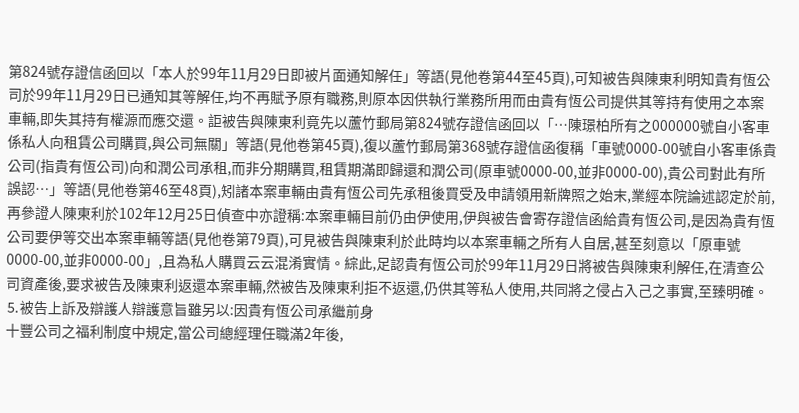第824號存證信函回以「本人於99年11月29日即被片面通知解任」等語(見他卷第44至45頁),可知被告與陳東利明知貴有恆公司於99年11月29日已通知其等解任,均不再賦予原有職務,則原本因供執行業務所用而由貴有恆公司提供其等持有使用之本案車輛,即失其持有權源而應交還。詎被告與陳東利竟先以蘆竹郵局第824號存證信函回以「…陳璟柏所有之000000號自小客車係私人向租賃公司購買,與公司無關」等語(見他卷第45頁),復以蘆竹郵局第368號存證信函復稱「車號0000-00號自小客車係貴公司(指貴有恆公司)向和潤公司承租,而非分期購買,租賃期滿即歸還和潤公司(原車號0000-00,並非0000-00),貴公司對此有所誤認…」等語(見他卷第46至48頁),矧諸本案車輛由貴有恆公司先承租後買受及申請領用新牌照之始末,業經本院論述認定於前,再參證人陳東利於102年12月25日偵查中亦證稱:本案車輛目前仍由伊使用,伊與被告會寄存證信函給貴有恆公司,是因為貴有恆公司要伊等交出本案車輛等語(見他卷第79頁),可見被告與陳東利於此時均以本案車輛之所有人自居,甚至刻意以「原車號0000-00,並非0000-00」,且為私人購買云云混淆實情。綜此,足認貴有恆公司於99年11月29日將被告與陳東利解任,在清查公司資產後,要求被告及陳東利返還本案車輛,然被告及陳東利拒不返還,仍供其等私人使用,共同將之侵占入己之事實,至臻明確。
⒌被告上訴及辯護人辯護意旨雖另以:因貴有恆公司承繼前身
十豐公司之福利制度中規定,當公司總經理任職滿2年後,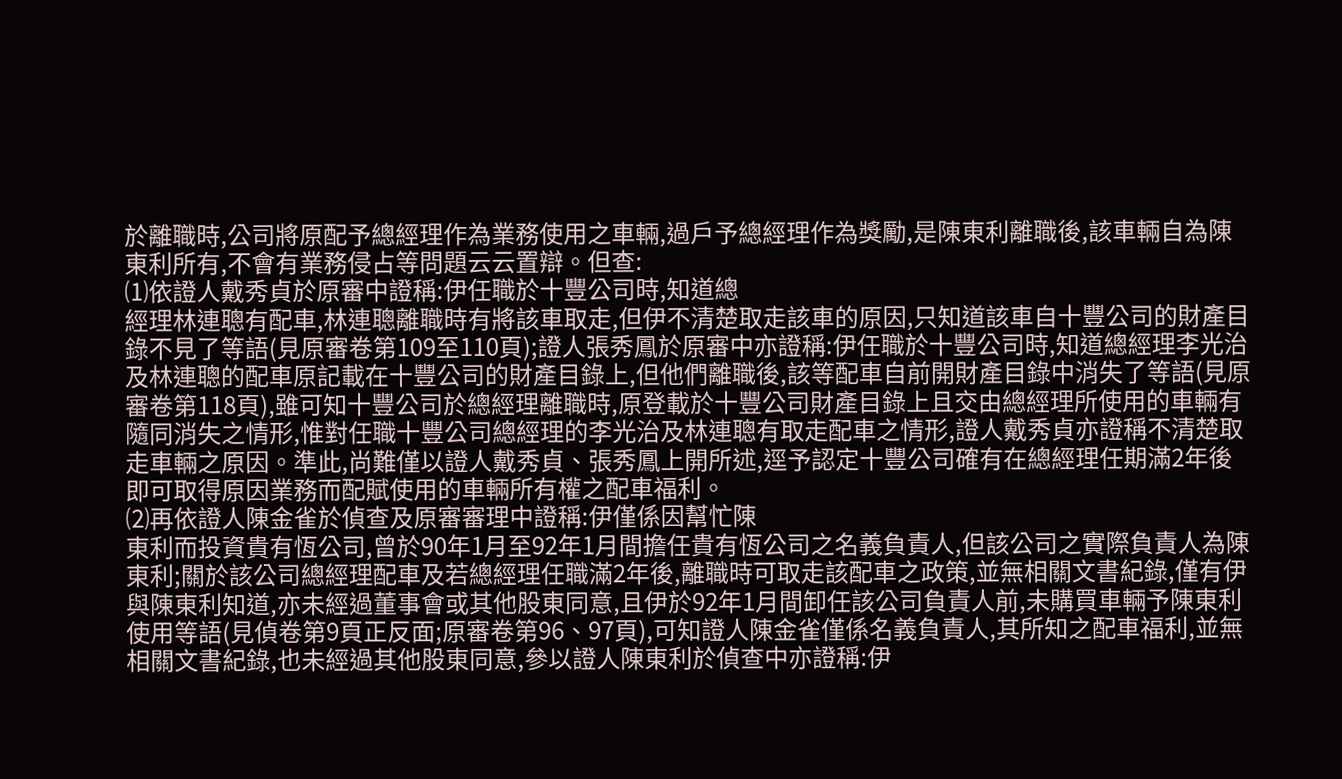於離職時,公司將原配予總經理作為業務使用之車輛,過戶予總經理作為獎勵,是陳東利離職後,該車輛自為陳東利所有,不會有業務侵占等問題云云置辯。但查:
⑴依證人戴秀貞於原審中證稱:伊任職於十豐公司時,知道總
經理林連聰有配車,林連聰離職時有將該車取走,但伊不清楚取走該車的原因,只知道該車自十豐公司的財產目錄不見了等語(見原審卷第109至110頁);證人張秀鳳於原審中亦證稱:伊任職於十豐公司時,知道總經理李光治及林連聰的配車原記載在十豐公司的財產目錄上,但他們離職後,該等配車自前開財產目錄中消失了等語(見原審卷第118頁),雖可知十豐公司於總經理離職時,原登載於十豐公司財產目錄上且交由總經理所使用的車輛有隨同消失之情形,惟對任職十豐公司總經理的李光治及林連聰有取走配車之情形,證人戴秀貞亦證稱不清楚取走車輛之原因。準此,尚難僅以證人戴秀貞、張秀鳳上開所述,逕予認定十豐公司確有在總經理任期滿2年後即可取得原因業務而配賦使用的車輛所有權之配車福利。
⑵再依證人陳金雀於偵查及原審審理中證稱:伊僅係因幫忙陳
東利而投資貴有恆公司,曾於90年1月至92年1月間擔任貴有恆公司之名義負責人,但該公司之實際負責人為陳東利;關於該公司總經理配車及若總經理任職滿2年後,離職時可取走該配車之政策,並無相關文書紀錄,僅有伊與陳東利知道,亦未經過董事會或其他股東同意,且伊於92年1月間卸任該公司負責人前,未購買車輛予陳東利使用等語(見偵卷第9頁正反面;原審卷第96、97頁),可知證人陳金雀僅係名義負責人,其所知之配車福利,並無相關文書紀錄,也未經過其他股東同意,參以證人陳東利於偵查中亦證稱:伊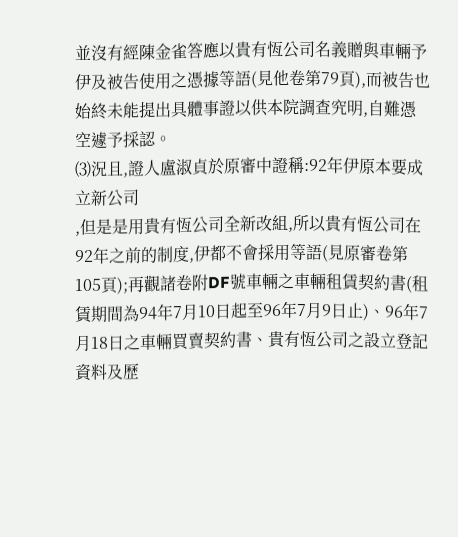並沒有經陳金雀答應以貴有恆公司名義贈與車輛予伊及被告使用之憑據等語(見他卷第79頁),而被告也始終未能提出具體事證以供本院調查究明,自難憑空遽予採認。
⑶況且,證人盧淑貞於原審中證稱:92年伊原本要成立新公司
,但是是用貴有恆公司全新改組,所以貴有恆公司在92年之前的制度,伊都不會採用等語(見原審卷第105頁);再觀諸卷附DF號車輛之車輛租賃契約書(租賃期間為94年7月10日起至96年7月9日止)、96年7月18日之車輛買賣契約書、貴有恆公司之設立登記資料及歷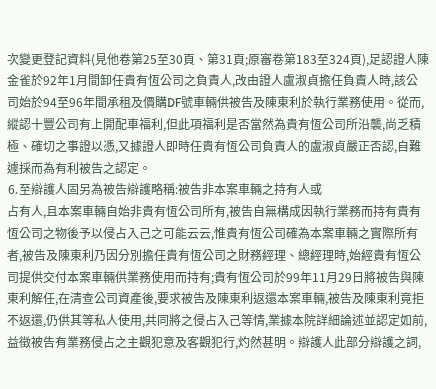次變更登記資料(見他卷第25至30頁、第31頁;原審卷第183至324頁),足認證人陳金雀於92年1月間卸任貴有恆公司之負責人,改由證人盧淑貞擔任負責人時,該公司始於94至96年間承租及價購DF號車輛供被告及陳東利於執行業務使用。從而,縱認十豐公司有上開配車福利,但此項福利是否當然為貴有恆公司所沿襲,尚乏積極、確切之事證以憑,又據證人即時任貴有恆公司負責人的盧淑貞嚴正否認,自難遽採而為有利被告之認定。
⒍至辯護人固另為被告辯護略稱:被告非本案車輛之持有人或
占有人,且本案車輛自始非貴有恆公司所有,被告自無構成因執行業務而持有貴有恆公司之物後予以侵占入己之可能云云,惟貴有恆公司確為本案車輛之實際所有者,被告及陳東利乃因分別擔任貴有恆公司之財務經理、總經理時,始經貴有恆公司提供交付本案車輛供業務使用而持有;貴有恆公司於99年11月29日將被告與陳東利解任,在清查公司資產後,要求被告及陳東利返還本案車輛,被告及陳東利竟拒不返還,仍供其等私人使用,共同將之侵占入己等情,業據本院詳細論述並認定如前,益徵被告有業務侵占之主觀犯意及客觀犯行,灼然甚明。辯護人此部分辯護之詞,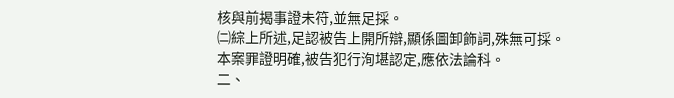核與前揭事證未符,並無足採。
㈡綜上所述,足認被告上開所辯,顯係圖卸飾詞,殊無可採。
本案罪證明確,被告犯行洵堪認定,應依法論科。
二、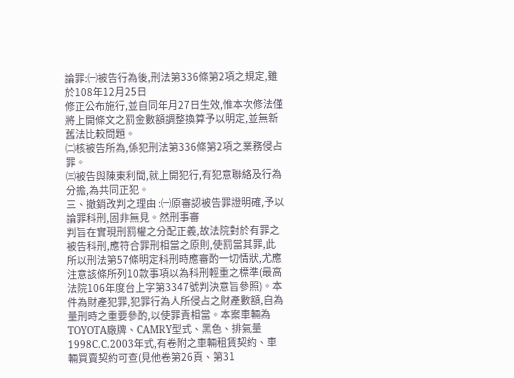論罪:㈠被告行為後,刑法第336條第2項之規定,雖於108年12月25日
修正公布施行,並自同年月27日生效,惟本次修法僅將上開條文之罰金數額調整換算予以明定,並無新舊法比較問題。
㈡核被告所為,係犯刑法第336條第2項之業務侵占罪。
㈢被告與陳東利間,就上開犯行,有犯意聯絡及行為分擔,為共同正犯。
三、撤銷改判之理由 :㈠原審認被告罪證明確,予以論罪科刑,固非無見。然刑事審
判旨在實現刑罰權之分配正義,故法院對於有罪之被告科刑,應符合罪刑相當之原則,使罰當其罪,此所以刑法第57條明定科刑時應審酌一切情狀,尤應注意該條所列10款事項以為科刑輕重之標準(最高法院106年度台上字第3347號判決意旨參照)。本件為財產犯罪,犯罪行為人所侵占之財產數額,自為量刑時之重要參酌,以使罪責相當。本案車輛為TOYOTA廠牌、CAMRY型式、黑色、排氣量1998C.C.2003年式,有卷附之車輛租賃契約、車輛買賣契約可查(見他卷第26頁、第31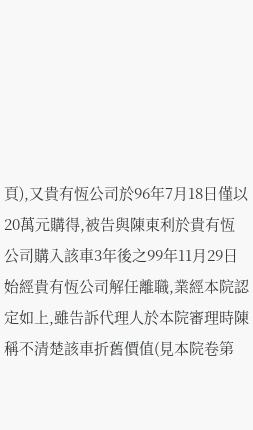頁),又貴有恆公司於96年7月18日僅以20萬元購得,被告與陳東利於貴有恆公司購入該車3年後之99年11月29日始經貴有恆公司解任離職,業經本院認定如上,雖告訴代理人於本院審理時陳稱不清楚該車折舊價值(見本院卷第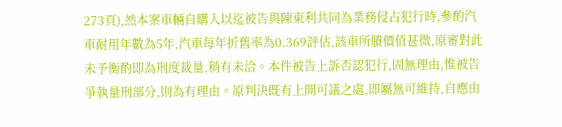273頁),然本案車輛自購入以迄被告與陳東利共同為業務侵占犯行時,參酌汽車耐用年數為5年,汽車每年折舊率為0.369評估,該車所賸價值甚微,原審對此未予衡酌即為刑度裁量,稍有未洽。本件被告上訴否認犯行,固無理由,惟被告爭執量刑部分,則為有理由。原判決既有上開可議之處,即屬無可維持,自應由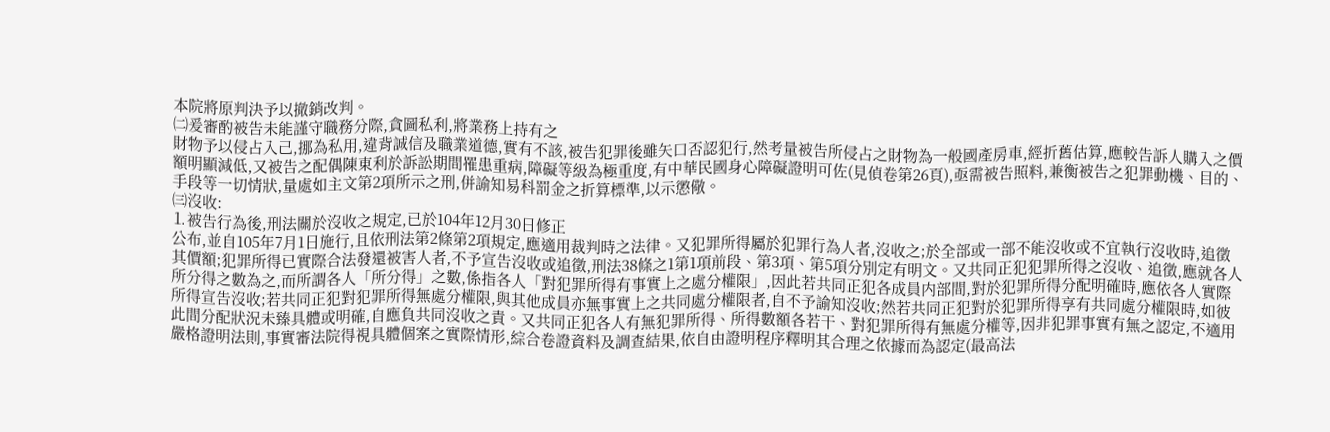本院將原判決予以撤銷改判。
㈡爰審酌被告未能謹守職務分際,貪圖私利,將業務上持有之
財物予以侵占入己,挪為私用,違背誠信及職業道德,實有不該,被告犯罪後雖矢口否認犯行,然考量被告所侵占之財物為一般國產房車,經折舊估算,應較告訴人購入之價額明顯減低,又被告之配偶陳東利於訴訟期間罹患重病,障礙等級為極重度,有中華民國身心障礙證明可佐(見偵卷第26頁),亟需被告照料,兼衡被告之犯罪動機、目的、手段等一切情狀,量處如主文第2項所示之刑,併諭知易科罰金之折算標準,以示懲儆。
㈢沒收:
⒈被告行為後,刑法關於沒收之規定,已於104年12月30日修正
公布,並自105年7月1日施行,且依刑法第2條第2項規定,應適用裁判時之法律。又犯罪所得屬於犯罪行為人者,沒收之;於全部或一部不能沒收或不宜執行沒收時,追徵其價額;犯罪所得已實際合法發還被害人者,不予宣告沒收或追徵,刑法38條之1第1項前段、第3項、第5項分別定有明文。又共同正犯犯罪所得之沒收、追徵,應就各人所分得之數為之,而所謂各人「所分得」之數,係指各人「對犯罪所得有事實上之處分權限」,因此若共同正犯各成員内部間,對於犯罪所得分配明確時,應依各人實際所得宣告沒收;若共同正犯對犯罪所得無處分權限,與其他成員亦無事實上之共同處分權限者,自不予諭知沒收;然若共同正犯對於犯罪所得享有共同處分權限時,如彼此間分配狀況未臻具體或明確,自應負共同沒收之責。又共同正犯各人有無犯罪所得、所得數額各若干、對犯罪所得有無處分權等,因非犯罪事實有無之認定,不適用嚴格證明法則,事實審法院得視具體個案之實際情形,綜合卷證資料及調查結果,依自由證明程序釋明其合理之依據而為認定(最高法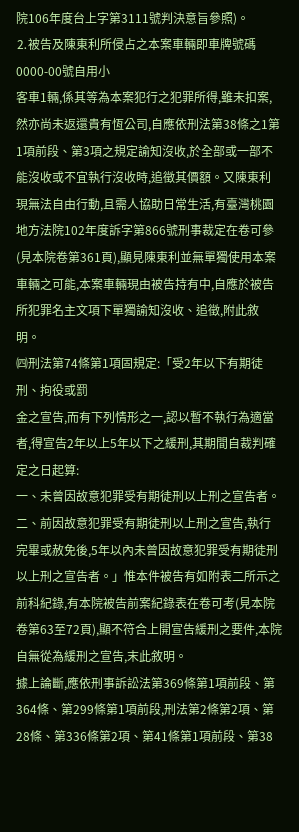院106年度台上字第3111號判決意旨參照)。
⒉被告及陳東利所侵占之本案車輛即車牌號碼0000-00號自用小
客車1輛,係其等為本案犯行之犯罪所得,雖未扣案,然亦尚未返還貴有恆公司,自應依刑法第38條之1第1項前段、第3項之規定諭知沒收,於全部或一部不能沒收或不宜執行沒收時,追徵其價額。又陳東利現無法自由行動,且需人協助日常生活,有臺灣桃園地方法院102年度訴字第866號刑事裁定在卷可參(見本院卷第361頁),顯見陳東利並無單獨使用本案車輛之可能,本案車輛現由被告持有中,自應於被告所犯罪名主文項下單獨諭知沒收、追徵,附此敘明。
㈣刑法第74條第1項固規定:「受2年以下有期徒刑、拘役或罰
金之宣告,而有下列情形之一,認以暫不執行為適當者,得宣告2年以上5年以下之緩刑,其期間自裁判確定之日起算:
一、未曾因故意犯罪受有期徒刑以上刑之宣告者。二、前因故意犯罪受有期徒刑以上刑之宣告,執行完畢或赦免後,5年以內未曾因故意犯罪受有期徒刑以上刑之宣告者。」惟本件被告有如附表二所示之前科紀錄,有本院被告前案紀錄表在卷可考(見本院卷第63至72頁),顯不符合上開宣告緩刑之要件,本院自無從為緩刑之宣告,末此敘明。
據上論斷,應依刑事訴訟法第369條第1項前段、第364條、第299條第1項前段,刑法第2條第2項、第28條、第336條第2項、第41條第1項前段、第38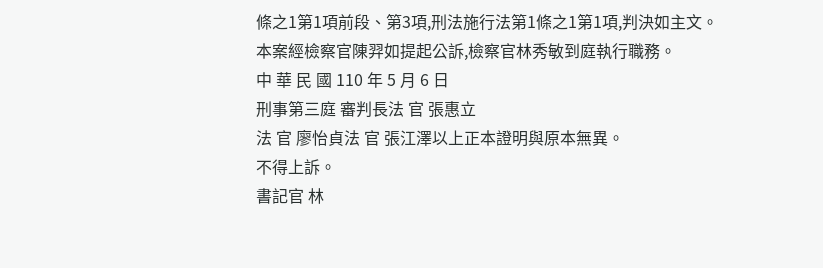條之1第1項前段、第3項,刑法施行法第1條之1第1項,判決如主文。
本案經檢察官陳羿如提起公訴,檢察官林秀敏到庭執行職務。
中 華 民 國 110 年 5 月 6 日
刑事第三庭 審判長法 官 張惠立
法 官 廖怡貞法 官 張江澤以上正本證明與原本無異。
不得上訴。
書記官 林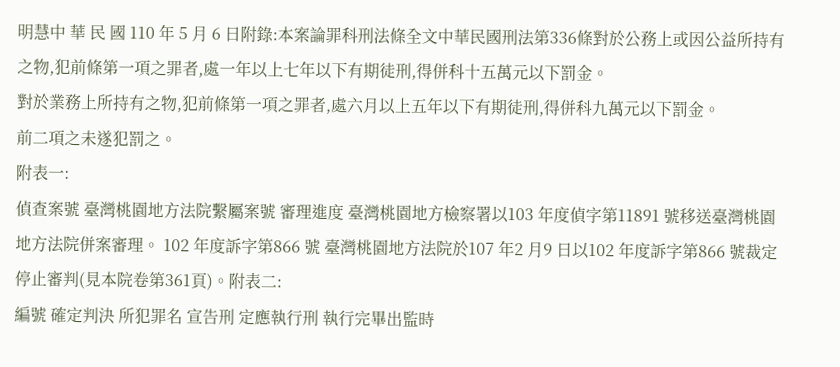明慧中 華 民 國 110 年 5 月 6 日附錄:本案論罪科刑法條全文中華民國刑法第336條對於公務上或因公益所持有之物,犯前條第一項之罪者,處一年以上七年以下有期徒刑,得併科十五萬元以下罰金。
對於業務上所持有之物,犯前條第一項之罪者,處六月以上五年以下有期徒刑,得併科九萬元以下罰金。
前二項之未遂犯罰之。
附表一:
偵查案號 臺灣桃園地方法院繫屬案號 審理進度 臺灣桃園地方檢察署以103 年度偵字第11891 號移送臺灣桃園地方法院併案審理。 102 年度訴字第866 號 臺灣桃園地方法院於107 年2 月9 日以102 年度訴字第866 號裁定停止審判(見本院卷第361頁)。附表二:
編號 確定判決 所犯罪名 宣告刑 定應執行刑 執行完畢出監時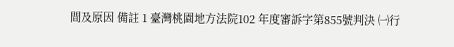間及原因 備註 1 臺灣桃園地方法院102 年度審訴字第855號判決 ㈠行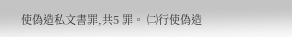使偽造私文書罪,共5 罪。 ㈡行使偽造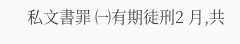私文書罪 ㈠有期徒刑2 月,共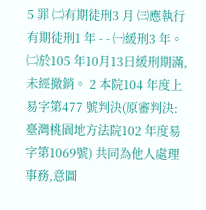5 罪 ㈡有期徒刑3 月 ㈢應執行有期徒刑1 年 - - ㈠緩刑3 年。 ㈡於105 年10月13日緩刑期滿,未經撤銷。 2 本院104 年度上易字第477 號判決(原審判決:臺灣桃園地方法院102 年度易字第1069號) 共同為他人處理事務,意圖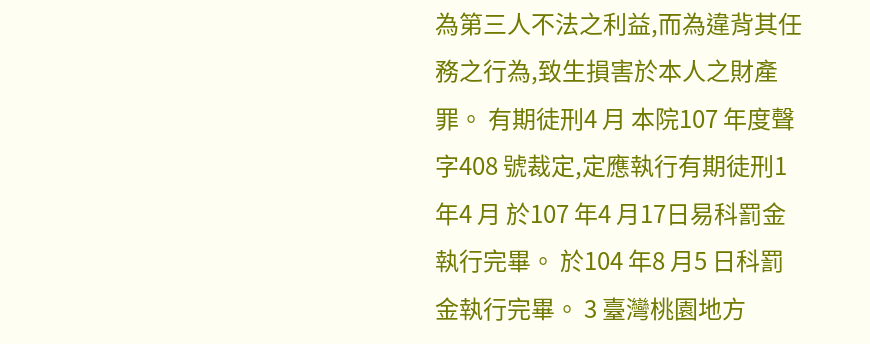為第三人不法之利益,而為違背其任務之行為,致生損害於本人之財產罪。 有期徒刑4 月 本院107 年度聲字408 號裁定,定應執行有期徒刑1 年4 月 於107 年4 月17日易科罰金執行完畢。 於104 年8 月5 日科罰金執行完畢。 3 臺灣桃園地方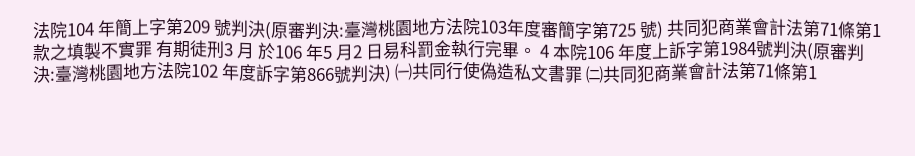法院104 年簡上字第209 號判決(原審判決:臺灣桃園地方法院103年度審簡字第725 號) 共同犯商業會計法第71條第1 款之填製不實罪 有期徒刑3 月 於106 年5 月2 日易科罰金執行完畢。 4 本院106 年度上訴字第1984號判決(原審判決:臺灣桃園地方法院102 年度訴字第866號判決) ㈠共同行使偽造私文書罪 ㈡共同犯商業會計法第71條第1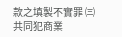款之填製不實罪 ㈢共同犯商業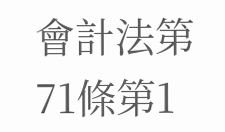會計法第71條第1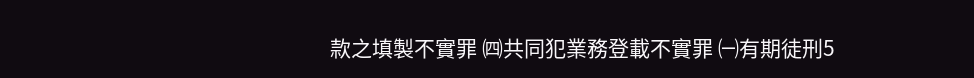款之填製不實罪 ㈣共同犯業務登載不實罪 ㈠有期徒刑5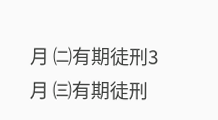月 ㈡有期徒刑3 月 ㈢有期徒刑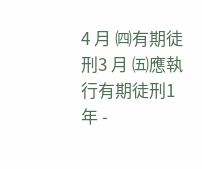4 月 ㈣有期徒刑3 月 ㈤應執行有期徒刑1 年 -